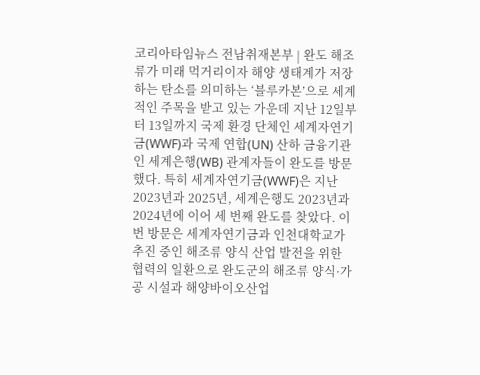코리아타임뉴스 전남취재본부 | 완도 해조류가 미래 먹거리이자 해양 생태계가 저장하는 탄소를 의미하는 ‘블루카본’으로 세계적인 주목을 받고 있는 가운데 지난 12일부터 13일까지 국제 환경 단체인 세계자연기금(WWF)과 국제 연합(UN) 산하 금융기관인 세계은행(WB) 관계자들이 완도를 방문했다. 특히 세계자연기금(WWF)은 지난 2023년과 2025년, 세계은행도 2023년과 2024년에 이어 세 번째 완도를 찾았다. 이번 방문은 세계자연기금과 인천대학교가 추진 중인 해조류 양식 산업 발전을 위한 협력의 일환으로 완도군의 해조류 양식·가공 시설과 해양바이오산업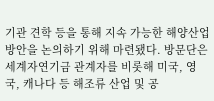기관 견학 등을 통해 지속 가능한 해양산업 방안을 논의하기 위해 마련됐다. 방문단은 세계자연기금 관계자를 비롯해 미국, 영국, 캐나다 등 해조류 산업 및 공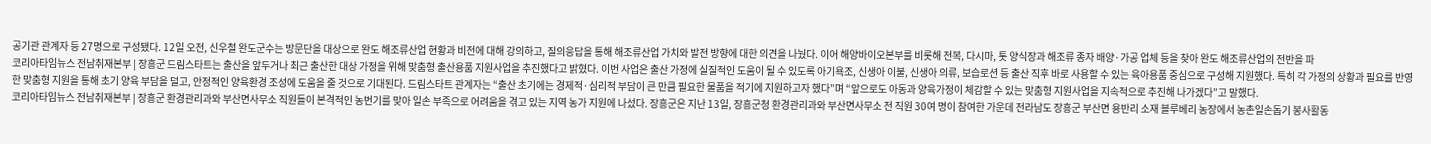공기관 관계자 등 27명으로 구성됐다. 12일 오전, 신우철 완도군수는 방문단을 대상으로 완도 해조류산업 현황과 비전에 대해 강의하고, 질의응답을 통해 해조류산업 가치와 발전 방향에 대한 의견을 나눴다. 이어 해양바이오본부를 비롯해 전복, 다시마, 톳 양식장과 해조류 종자 배양·가공 업체 등을 찾아 완도 해조류산업의 전반을 파
코리아타임뉴스 전남취재본부 | 장흥군 드림스타트는 출산을 앞두거나 최근 출산한 대상 가정을 위해 맞춤형 출산용품 지원사업을 추진했다고 밝혔다. 이번 사업은 출산 가정에 실질적인 도움이 될 수 있도록 아기욕조, 신생아 이불, 신생아 의류, 보습로션 등 출산 직후 바로 사용할 수 있는 육아용품 중심으로 구성해 지원했다. 특히 각 가정의 상황과 필요를 반영한 맞춤형 지원을 통해 초기 양육 부담을 덜고, 안정적인 양육환경 조성에 도움을 줄 것으로 기대된다. 드림스타트 관계자는 “출산 초기에는 경제적·심리적 부담이 큰 만큼 필요한 물품을 적기에 지원하고자 했다”며 “앞으로도 아동과 양육가정이 체감할 수 있는 맞춤형 지원사업을 지속적으로 추진해 나가겠다”고 말했다.
코리아타임뉴스 전남취재본부 | 장흥군 환경관리과와 부산면사무소 직원들이 본격적인 농번기를 맞아 일손 부족으로 어려움을 겪고 있는 지역 농가 지원에 나섰다. 장흥군은 지난 13일, 장흥군청 환경관리과와 부산면사무소 전 직원 30여 명이 참여한 가운데 전라남도 장흥군 부산면 용반리 소재 블루베리 농장에서 농촌일손돕기 봉사활동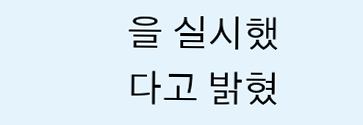을 실시했다고 밝혔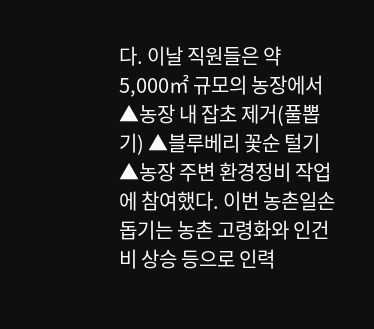다. 이날 직원들은 약 5,000㎡ 규모의 농장에서 ▲농장 내 잡초 제거(풀뽑기) ▲블루베리 꽃순 털기 ▲농장 주변 환경정비 작업에 참여했다. 이번 농촌일손돕기는 농촌 고령화와 인건비 상승 등으로 인력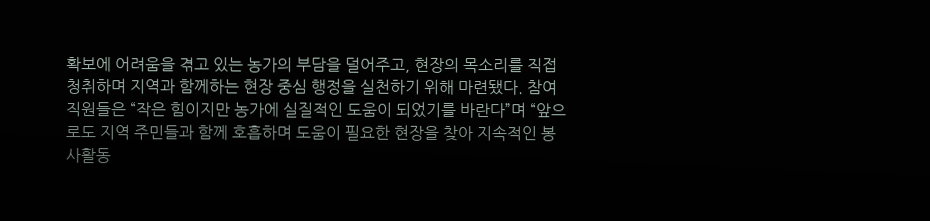확보에 어려움을 겪고 있는 농가의 부담을 덜어주고, 현장의 목소리를 직접 청취하며 지역과 함께하는 현장 중심 행정을 실천하기 위해 마련됐다. 참여 직원들은 “작은 힘이지만 농가에 실질적인 도움이 되었기를 바란다”며 “앞으로도 지역 주민들과 함께 호흡하며 도움이 필요한 현장을 찾아 지속적인 봉사활동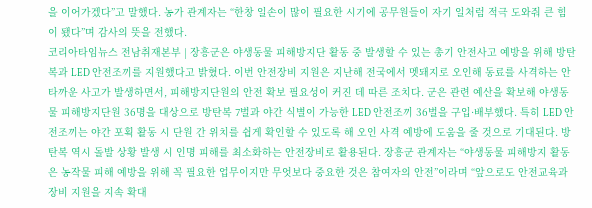을 이어가겠다”고 말했다. 농가 관계자는 “한창 일손이 많이 필요한 시기에 공무원들이 자기 일처럼 적극 도와줘 큰 힘이 됐다”며 감사의 뜻을 전했다.
코리아타임뉴스 전남취재본부 | 장흥군은 야생동물 피해방지단 활동 중 발생할 수 있는 총기 안전사고 예방을 위해 방탄복과 LED 안전조끼를 지원했다고 밝혔다. 이번 안전장비 지원은 지난해 전국에서 멧돼지로 오인해 동료를 사격하는 안타까운 사고가 발생하면서, 피해방지단원의 안전 확보 필요성이 커진 데 따른 조치다. 군은 관련 예산을 확보해 야생동물 피해방지단원 36명을 대상으로 방탄복 7벌과 야간 식별이 가능한 LED 안전조끼 36벌을 구입·배부했다. 특히 LED 안전조끼는 야간 포획 활동 시 단원 간 위치를 쉽게 확인할 수 있도록 해 오인 사격 예방에 도움을 줄 것으로 기대된다. 방탄복 역시 돌발 상황 발생 시 인명 피해를 최소화하는 안전장비로 활용된다. 장흥군 관계자는 “야생동물 피해방지 활동은 농작물 피해 예방을 위해 꼭 필요한 업무이지만 무엇보다 중요한 것은 참여자의 안전”이라며 “앞으로도 안전교육과 장비 지원을 지속 확대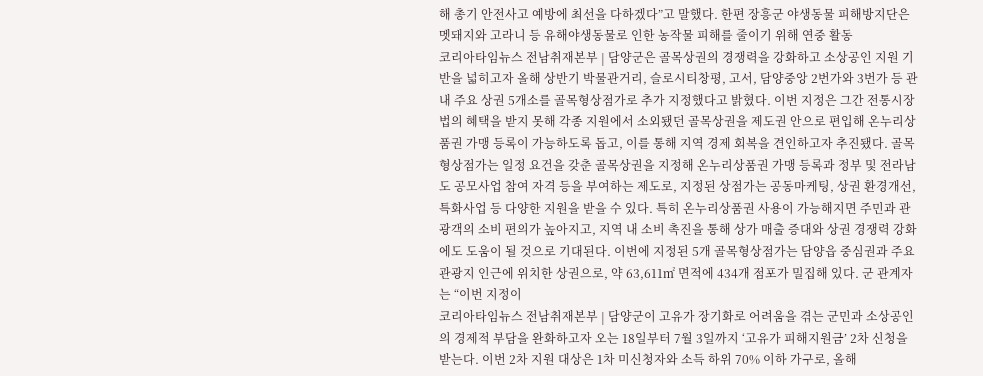해 총기 안전사고 예방에 최선을 다하겠다”고 말했다. 한편 장흥군 야생동물 피해방지단은 멧돼지와 고라니 등 유해야생동물로 인한 농작물 피해를 줄이기 위해 연중 활동
코리아타임뉴스 전남취재본부 | 담양군은 골목상권의 경쟁력을 강화하고 소상공인 지원 기반을 넓히고자 올해 상반기 박물관거리, 슬로시티창평, 고서, 담양중앙 2번가와 3번가 등 관내 주요 상권 5개소를 골목형상점가로 추가 지정했다고 밝혔다. 이번 지정은 그간 전통시장법의 혜택을 받지 못해 각종 지원에서 소외됐던 골목상권을 제도권 안으로 편입해 온누리상품권 가맹 등록이 가능하도록 돕고, 이를 통해 지역 경제 회복을 견인하고자 추진됐다. 골목형상점가는 일정 요건을 갖춘 골목상권을 지정해 온누리상품권 가맹 등록과 정부 및 전라남도 공모사업 참여 자격 등을 부여하는 제도로, 지정된 상점가는 공동마케팅, 상권 환경개선, 특화사업 등 다양한 지원을 받을 수 있다. 특히 온누리상품권 사용이 가능해지면 주민과 관광객의 소비 편의가 높아지고, 지역 내 소비 촉진을 통해 상가 매출 증대와 상권 경쟁력 강화에도 도움이 될 것으로 기대된다. 이번에 지정된 5개 골목형상점가는 담양읍 중심권과 주요 관광지 인근에 위치한 상권으로, 약 63,611㎡ 면적에 434개 점포가 밀집해 있다. 군 관계자는 “이번 지정이
코리아타임뉴스 전남취재본부 | 담양군이 고유가 장기화로 어려움을 겪는 군민과 소상공인의 경제적 부담을 완화하고자 오는 18일부터 7월 3일까지 ‘고유가 피해지원금’ 2차 신청을 받는다. 이번 2차 지원 대상은 1차 미신청자와 소득 하위 70% 이하 가구로, 올해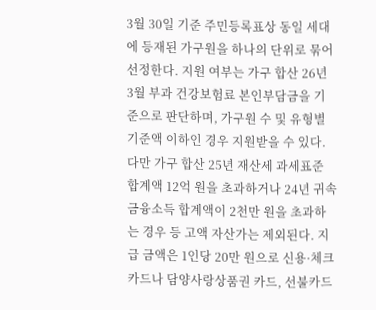3월 30일 기준 주민등록표상 동일 세대에 등재된 가구원을 하나의 단위로 묶어 선정한다. 지원 여부는 가구 합산 26년 3월 부과 건강보험료 본인부담금을 기준으로 판단하며, 가구원 수 및 유형별 기준액 이하인 경우 지원받을 수 있다. 다만 가구 합산 25년 재산세 과세표준 합계액 12억 원을 초과하거나 24년 귀속 금융소득 합계액이 2천만 원을 초과하는 경우 등 고액 자산가는 제외된다. 지급 금액은 1인당 20만 원으로 신용·체크카드나 담양사랑상품권 카드, 선불카드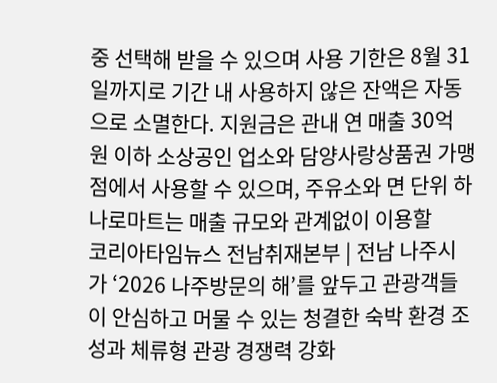중 선택해 받을 수 있으며 사용 기한은 8월 31일까지로 기간 내 사용하지 않은 잔액은 자동으로 소멸한다. 지원금은 관내 연 매출 30억 원 이하 소상공인 업소와 담양사랑상품권 가맹점에서 사용할 수 있으며, 주유소와 면 단위 하나로마트는 매출 규모와 관계없이 이용할
코리아타임뉴스 전남취재본부 | 전남 나주시가 ‘2026 나주방문의 해’를 앞두고 관광객들이 안심하고 머물 수 있는 청결한 숙박 환경 조성과 체류형 관광 경쟁력 강화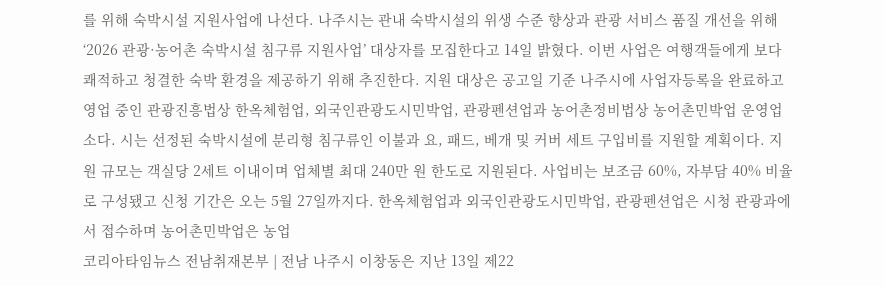를 위해 숙박시설 지원사업에 나선다. 나주시는 관내 숙박시설의 위생 수준 향상과 관광 서비스 품질 개선을 위해 ‘2026 관광·농어촌 숙박시설 침구류 지원사업’ 대상자를 모집한다고 14일 밝혔다. 이번 사업은 여행객들에게 보다 쾌적하고 청결한 숙박 환경을 제공하기 위해 추진한다. 지원 대상은 공고일 기준 나주시에 사업자등록을 완료하고 영업 중인 관광진흥법상 한옥체험업, 외국인관광도시민박업, 관광펜션업과 농어촌정비법상 농어촌민박업 운영업소다. 시는 선정된 숙박시설에 분리형 침구류인 이불과 요, 패드, 베개 및 커버 세트 구입비를 지원할 계획이다. 지원 규모는 객실당 2세트 이내이며 업체별 최대 240만 원 한도로 지원된다. 사업비는 보조금 60%, 자부담 40% 비율로 구성됐고 신청 기간은 오는 5월 27일까지다. 한옥체험업과 외국인관광도시민박업, 관광펜션업은 시청 관광과에서 접수하며 농어촌민박업은 농업
코리아타임뉴스 전남취재본부 | 전남 나주시 이창동은 지난 13일 제22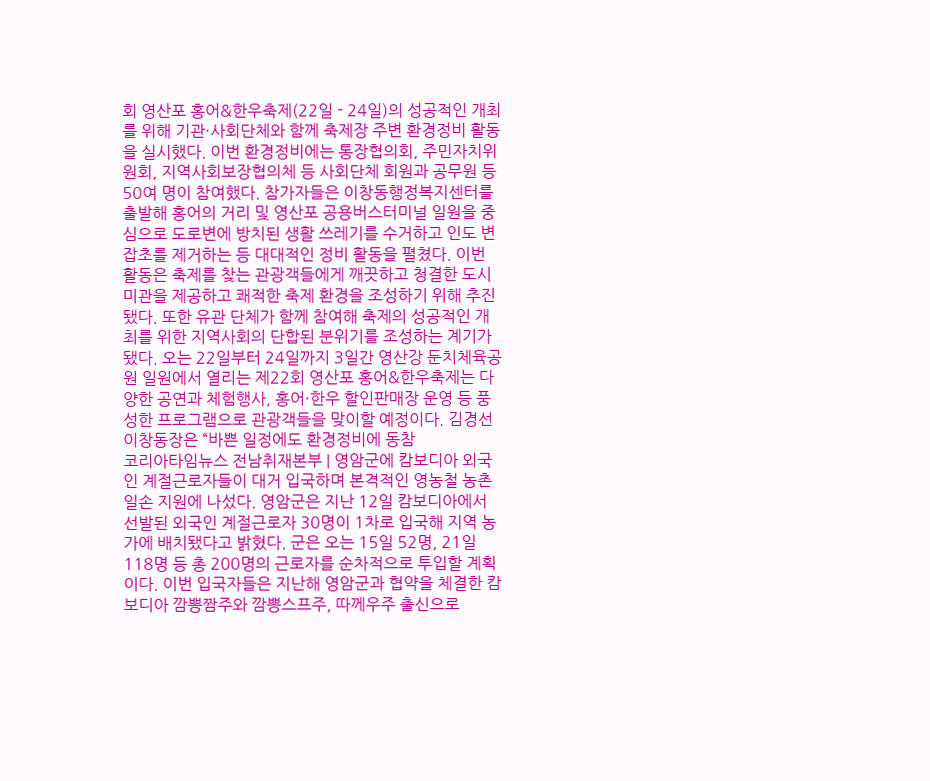회 영산포 홍어&한우축제(22일 - 24일)의 성공적인 개최를 위해 기관·사회단체와 함께 축제장 주변 환경정비 활동을 실시했다. 이번 환경정비에는 통장협의회, 주민자치위원회, 지역사회보장협의체 등 사회단체 회원과 공무원 등 50여 명이 참여했다. 참가자들은 이창동행정복지센터를 출발해 홍어의 거리 및 영산포 공용버스터미널 일원을 중심으로 도로변에 방치된 생활 쓰레기를 수거하고 인도 변 잡초를 제거하는 등 대대적인 정비 활동을 펼쳤다. 이번 활동은 축제를 찾는 관광객들에게 깨끗하고 청결한 도시미관을 제공하고 쾌적한 축제 환경을 조성하기 위해 추진됐다. 또한 유관 단체가 함께 참여해 축제의 성공적인 개최를 위한 지역사회의 단합된 분위기를 조성하는 계기가 됐다. 오는 22일부터 24일까지 3일간 영산강 둔치체육공원 일원에서 열리는 제22회 영산포 홍어&한우축제는 다양한 공연과 체험행사, 홍어·한우 할인판매장 운영 등 풍성한 프로그램으로 관광객들을 맞이할 예정이다. 김경선 이창동장은 “바쁜 일정에도 환경정비에 동참
코리아타임뉴스 전남취재본부 | 영암군에 캄보디아 외국인 계절근로자들이 대거 입국하며 본격적인 영농철 농촌 일손 지원에 나섰다. 영암군은 지난 12일 캄보디아에서 선발된 외국인 계절근로자 30명이 1차로 입국해 지역 농가에 배치됐다고 밝혔다. 군은 오는 15일 52명, 21일 118명 등 총 200명의 근로자를 순차적으로 투입할 계획이다. 이번 입국자들은 지난해 영암군과 협약을 체결한 캄보디아 깜뽕짬주와 깜뽕스프주, 따께우주 출신으로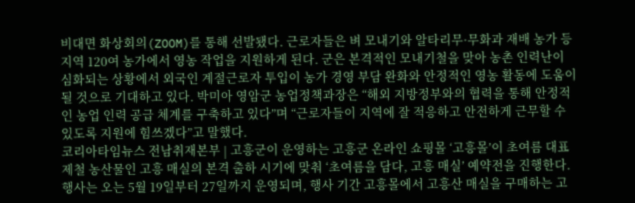비대면 화상회의(ZOOM)를 통해 선발됐다. 근로자들은 벼 모내기와 알타리무·무화과 재배 농가 등 지역 120여 농가에서 영농 작업을 지원하게 된다. 군은 본격적인 모내기철을 맞아 농촌 인력난이 심화되는 상황에서 외국인 계절근로자 투입이 농가 경영 부담 완화와 안정적인 영농 활동에 도움이 될 것으로 기대하고 있다. 박미아 영암군 농업정책과장은 “해외 지방정부와의 협력을 통해 안정적인 농업 인력 공급 체계를 구축하고 있다”며 “근로자들이 지역에 잘 적응하고 안전하게 근무할 수 있도록 지원에 힘쓰겠다”고 말했다.
코리아타임뉴스 전남취재본부 | 고흥군이 운영하는 고흥군 온라인 쇼핑몰 ‘고흥몰’이 초여름 대표 제철 농산물인 고흥 매실의 본격 출하 시기에 맞춰 ‘초여름을 담다, 고흥 매실’ 예약전을 진행한다. 행사는 오는 5월 19일부터 27일까지 운영되며, 행사 기간 고흥몰에서 고흥산 매실을 구매하는 고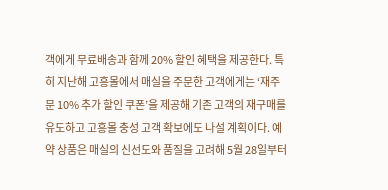객에게 무료배송과 함께 20% 할인 혜택을 제공한다. 특히 지난해 고흥몰에서 매실을 주문한 고객에게는 ‘재주문 10% 추가 할인 쿠폰’을 제공해 기존 고객의 재구매를 유도하고 고흥몰 충성 고객 확보에도 나설 계획이다. 예약 상품은 매실의 신선도와 품질을 고려해 5월 28일부터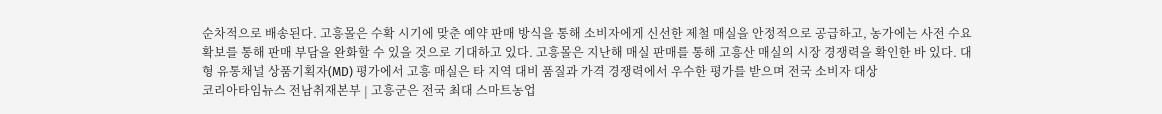순차적으로 배송된다. 고흥몰은 수확 시기에 맞춘 예약 판매 방식을 통해 소비자에게 신선한 제철 매실을 안정적으로 공급하고, 농가에는 사전 수요 확보를 통해 판매 부담을 완화할 수 있을 것으로 기대하고 있다. 고흥몰은 지난해 매실 판매를 통해 고흥산 매실의 시장 경쟁력을 확인한 바 있다. 대형 유통채널 상품기획자(MD) 평가에서 고흥 매실은 타 지역 대비 품질과 가격 경쟁력에서 우수한 평가를 받으며 전국 소비자 대상
코리아타임뉴스 전남취재본부 | 고흥군은 전국 최대 스마트농업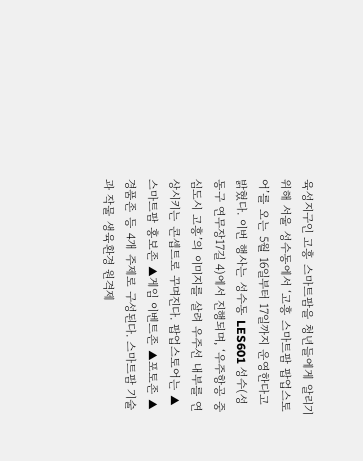육성지구인 고흥 스마트팜을 청년들에게 알리기 위해 서울 성수동에서 ‘고흥 스마트팜 팝업스토어’를 오는 5월 16일부터 17일까지 운영한다고 밝혔다. 이번 행사는 성수동 LES601 성수(성동구 연무장17길 4)에서 진행되며, ‘우주항공 중심도시 고흥’의 이미지를 살려 우주선 내부를 연상시키는 콘셉트로 꾸며진다. 팝업스토어는 ▲스마트팜 홍보존 ▲게임 이벤트존 ▲포토존 ▲경품존 등 4개 주제로 구성된다. 스마트팜 기술과 작물 생육환경 원격제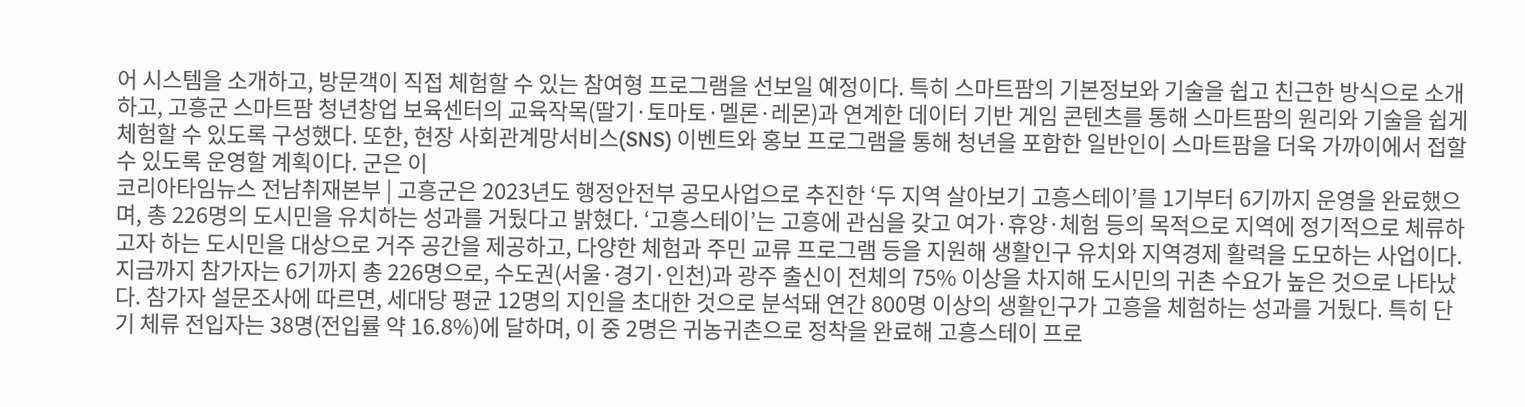어 시스템을 소개하고, 방문객이 직접 체험할 수 있는 참여형 프로그램을 선보일 예정이다. 특히 스마트팜의 기본정보와 기술을 쉽고 친근한 방식으로 소개하고, 고흥군 스마트팜 청년창업 보육센터의 교육작목(딸기·토마토·멜론·레몬)과 연계한 데이터 기반 게임 콘텐츠를 통해 스마트팜의 원리와 기술을 쉽게 체험할 수 있도록 구성했다. 또한, 현장 사회관계망서비스(SNS) 이벤트와 홍보 프로그램을 통해 청년을 포함한 일반인이 스마트팜을 더욱 가까이에서 접할 수 있도록 운영할 계획이다. 군은 이
코리아타임뉴스 전남취재본부 | 고흥군은 2023년도 행정안전부 공모사업으로 추진한 ‘두 지역 살아보기 고흥스테이’를 1기부터 6기까지 운영을 완료했으며, 총 226명의 도시민을 유치하는 성과를 거뒀다고 밝혔다. ‘고흥스테이’는 고흥에 관심을 갖고 여가·휴양·체험 등의 목적으로 지역에 정기적으로 체류하고자 하는 도시민을 대상으로 거주 공간을 제공하고, 다양한 체험과 주민 교류 프로그램 등을 지원해 생활인구 유치와 지역경제 활력을 도모하는 사업이다. 지금까지 참가자는 6기까지 총 226명으로, 수도권(서울·경기·인천)과 광주 출신이 전체의 75% 이상을 차지해 도시민의 귀촌 수요가 높은 것으로 나타났다. 참가자 설문조사에 따르면, 세대당 평균 12명의 지인을 초대한 것으로 분석돼 연간 800명 이상의 생활인구가 고흥을 체험하는 성과를 거뒀다. 특히 단기 체류 전입자는 38명(전입률 약 16.8%)에 달하며, 이 중 2명은 귀농귀촌으로 정착을 완료해 고흥스테이 프로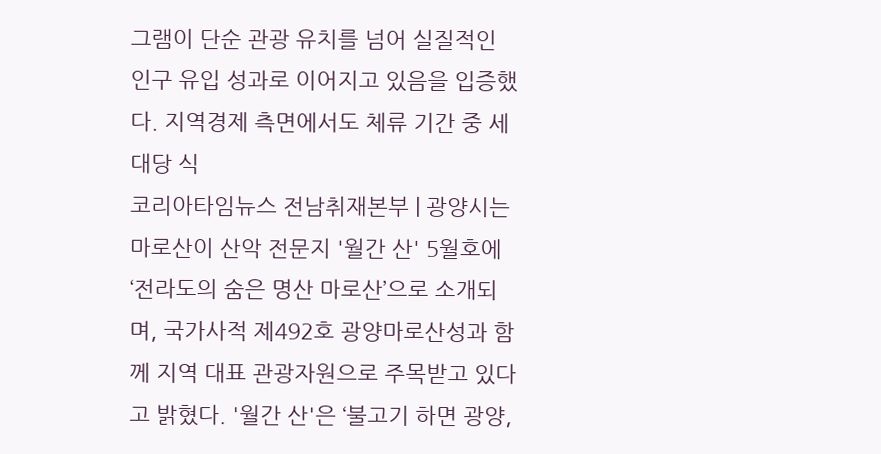그램이 단순 관광 유치를 넘어 실질적인 인구 유입 성과로 이어지고 있음을 입증했다. 지역경제 측면에서도 체류 기간 중 세대당 식
코리아타임뉴스 전남취재본부 | 광양시는 마로산이 산악 전문지 '월간 산' 5월호에 ‘전라도의 숨은 명산 마로산’으로 소개되며, 국가사적 제492호 광양마로산성과 함께 지역 대표 관광자원으로 주목받고 있다고 밝혔다. '월간 산'은 ‘불고기 하면 광양,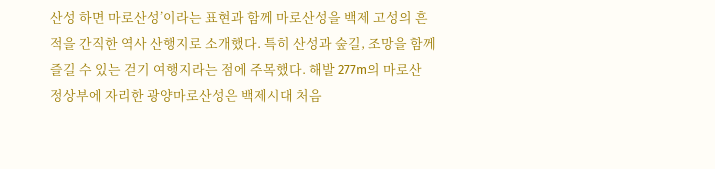산성 하면 마로산성’이라는 표현과 함께 마로산성을 백제 고성의 흔적을 간직한 역사 산행지로 소개했다. 특히 산성과 숲길, 조망을 함께 즐길 수 있는 걷기 여행지라는 점에 주목했다. 해발 277m의 마로산 정상부에 자리한 광양마로산성은 백제시대 처음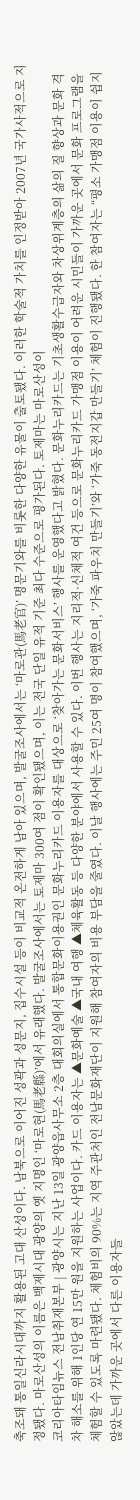축조돼 통일신라시대까지 활용된 고대 산성이다. 남북으로 이어진 성곽과 성문지, 집수시설 등이 비교적 온전하게 남아 있으며, 발굴조사에서는 ‘마로관(馬老官)’ 명문기와를 비롯한 다양한 유물이 출토됐다. 이러한 학술적 가치를 인정받아 2007년 국가사적으로 지정됐다. 마로산성의 이름은 백제시대 광양의 옛 지명인 ‘마로현(馬老縣)’에서 유래했다. 발굴조사에서는 토제마 300여 점이 확인됐으며, 이는 전국 단일 유적 기준 최다 수준으로 평가된다. 토제마는 마로산성이
코리아타임뉴스 전남취재본부 | 광양시는 지난 13일 광양읍사무소 2층 대회의실에서 통합문화이용권인 문화누리카드 이용자를 대상으로 ‘찾아가는 문화서비스’ 행사를 운영했다고 밝혔다. 문화누리카드는 기초생활수급자와 차상위계층의 삶의 질 향상과 문화 격차 해소를 위해 1인당 연 15만 원을 지원하는 사업이다. 카드 이용자는 ▲문화예술 ▲국내 여행 ▲체육활동 등 다양한 분야에서 사용할 수 있다. 이번 행사는 지리적·신체적 여건 등으로 문화누리카드 가맹점 이용이 어려운 시민들이 가까운 곳에서 문화 프로그램을 체험할 수 있도록 마련됐다. 체험비의 90%는 지역 주관처인 전남문화재단이 지원해 참여자의 비용 부담을 줄였다. 이날 행사에는 주민 25여 명이 참여했으며, ‘가죽 파우치 만들기’와 ‘가죽 동전지갑 만들기’ 체험이 진행됐다. 한 참여자는 “평소 가맹점 이용이 쉽지 않았는데 가까운 곳에서 다른 이용자들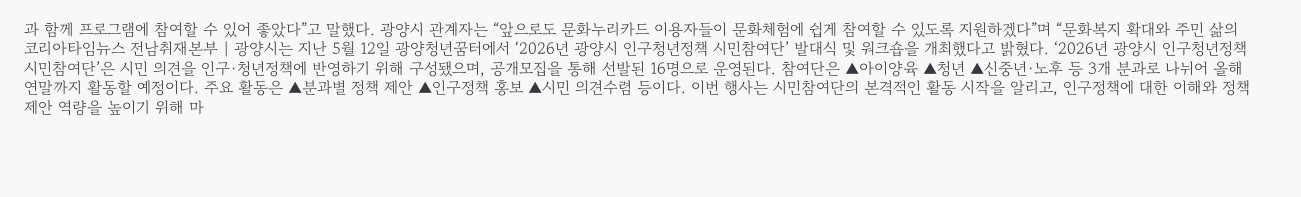과 함께 프로그램에 참여할 수 있어 좋았다”고 말했다. 광양시 관계자는 “앞으로도 문화누리카드 이용자들이 문화체험에 쉽게 참여할 수 있도록 지원하겠다”며 “문화복지 확대와 주민 삶의
코리아타임뉴스 전남취재본부 | 광양시는 지난 5월 12일 광양청년꿈터에서 ‘2026년 광양시 인구청년정책 시민참여단’ 발대식 및 워크숍을 개최했다고 밝혔다. ‘2026년 광양시 인구청년정책 시민참여단’은 시민 의견을 인구·청년정책에 반영하기 위해 구성됐으며, 공개모집을 통해 선발된 16명으로 운영된다. 참여단은 ▲아이양육 ▲청년 ▲신중년·노후 등 3개 분과로 나뉘어 올해 연말까지 활동할 예정이다. 주요 활동은 ▲분과별 정책 제안 ▲인구정책 홍보 ▲시민 의견수렴 등이다. 이번 행사는 시민참여단의 본격적인 활동 시작을 알리고, 인구정책에 대한 이해와 정책 제안 역량을 높이기 위해 마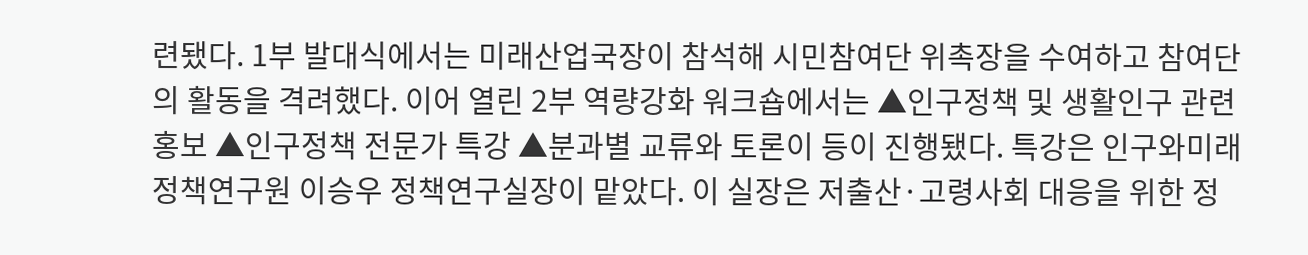련됐다. 1부 발대식에서는 미래산업국장이 참석해 시민참여단 위촉장을 수여하고 참여단의 활동을 격려했다. 이어 열린 2부 역량강화 워크숍에서는 ▲인구정책 및 생활인구 관련 홍보 ▲인구정책 전문가 특강 ▲분과별 교류와 토론이 등이 진행됐다. 특강은 인구와미래정책연구원 이승우 정책연구실장이 맡았다. 이 실장은 저출산·고령사회 대응을 위한 정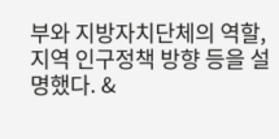부와 지방자치단체의 역할, 지역 인구정책 방향 등을 설명했다. &